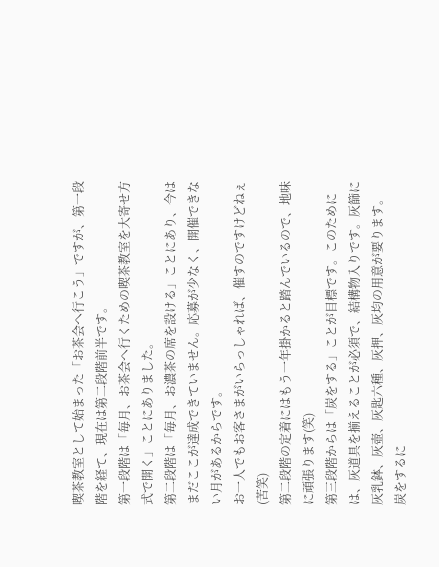喫茶教室として始まった「お茶会へ行こう」ですが、第一段階を経て、現在は第二段階前半です。
第一段階は「毎月、お茶会へ行くための喫茶教室を大寄せ方式で開く」ことにありました。
第二段階は「毎月、お濃茶の席を設ける」ことにあり、今はまだここが達成できていません。応募が少なく、開催できない月があるからです。
お一人でもお客さまがいらっしゃれば、催すのですけどねぇ(苦笑)
第二段階の定着にはもう一年掛かると踏んでいるので、地味に頑張ります(笑)
第三段階からは「炭をする」ことが目標です。このためには、灰道具を揃えることが必須で、結構物入りです。灰篩に灰乳鉢、灰壺、灰匙六種、灰押、灰均の用意が要ります。
炭をするに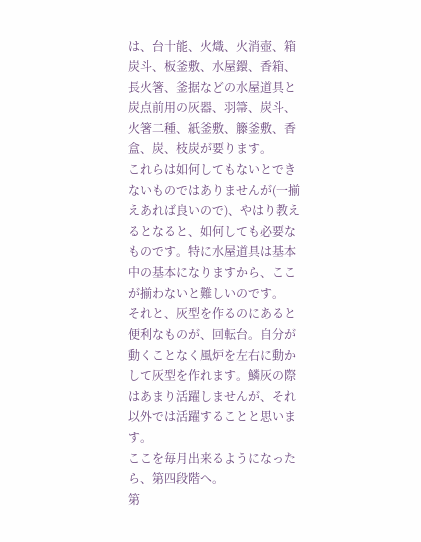は、台十能、火熾、火消壺、箱炭斗、板釜敷、水屋鐶、香箱、長火箸、釜据などの水屋道具と炭点前用の灰器、羽箒、炭斗、火箸二種、紙釜敷、籐釜敷、香盒、炭、枝炭が要ります。
これらは如何してもないとできないものではありませんが(一揃えあれば良いので)、やはり教えるとなると、如何しても必要なものです。特に水屋道具は基本中の基本になりますから、ここが揃わないと難しいのです。
それと、灰型を作るのにあると便利なものが、回転台。自分が動くことなく風炉を左右に動かして灰型を作れます。鱗灰の際はあまり活躍しませんが、それ以外では活躍することと思います。
ここを毎月出来るようになったら、第四段階へ。
第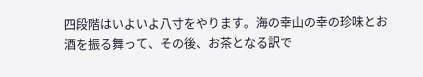四段階はいよいよ八寸をやります。海の幸山の幸の珍味とお酒を振る舞って、その後、お茶となる訳で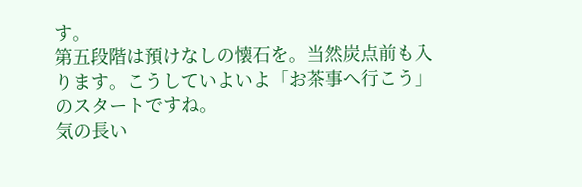す。
第五段階は預けなしの懐石を。当然炭点前も入ります。こうしていよいよ「お茶事へ行こう」のスタートですね。
気の長い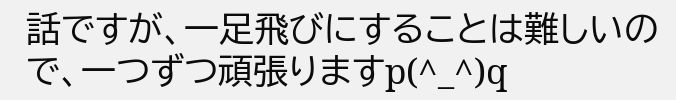話ですが、一足飛びにすることは難しいので、一つずつ頑張りますp(^_^)q